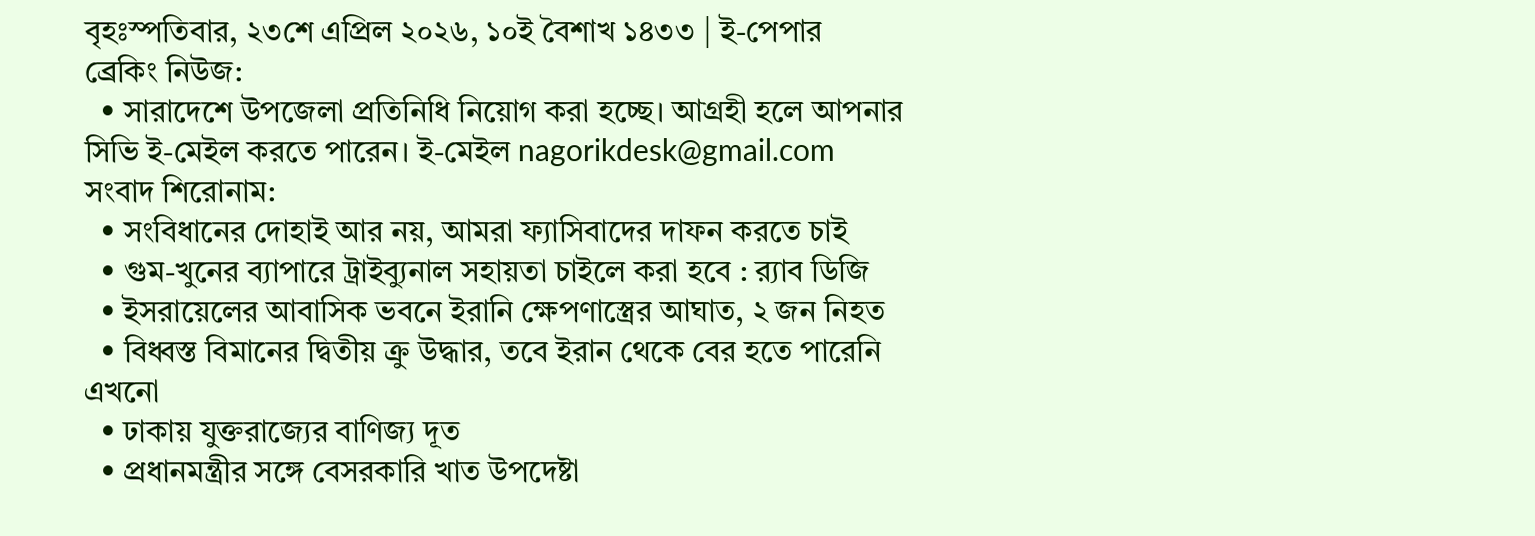বৃহঃস্পতিবার, ২৩শে এপ্রিল ২০২৬, ১০ই বৈশাখ ১৪৩৩ | ই-পেপার
ব্রেকিং নিউজ:
  • সারাদেশে উপজেলা প্রতিনিধি নিয়োগ করা হচ্ছে। আগ্রহী হলে আপনার সিভি ই-মেইল করতে পারেন। ই-মেইল nagorikdesk@gmail.com
সংবাদ শিরোনাম:
  • সংবিধানের দোহাই আর নয়, আমরা ফ্যাসিবাদের দাফন করতে চাই
  • গুম-খুনের ব্যাপারে ট্রাইব্যুনাল সহায়তা চাইলে করা হবে : র‍্যাব ডিজি
  • ইসরায়েলের আবাসিক ভবনে ইরানি ক্ষেপণাস্ত্রের আঘাত, ২ জন নিহত
  • বিধ্বস্ত বিমানের দ্বিতীয় ক্রু উদ্ধার, তবে ইরান থেকে বের হতে পারেনি এখনো
  • ঢাকায় যুক্তরাজ্যের বাণিজ্য দূত
  • প্রধানমন্ত্রীর সঙ্গে বেসরকারি খাত উপদেষ্টা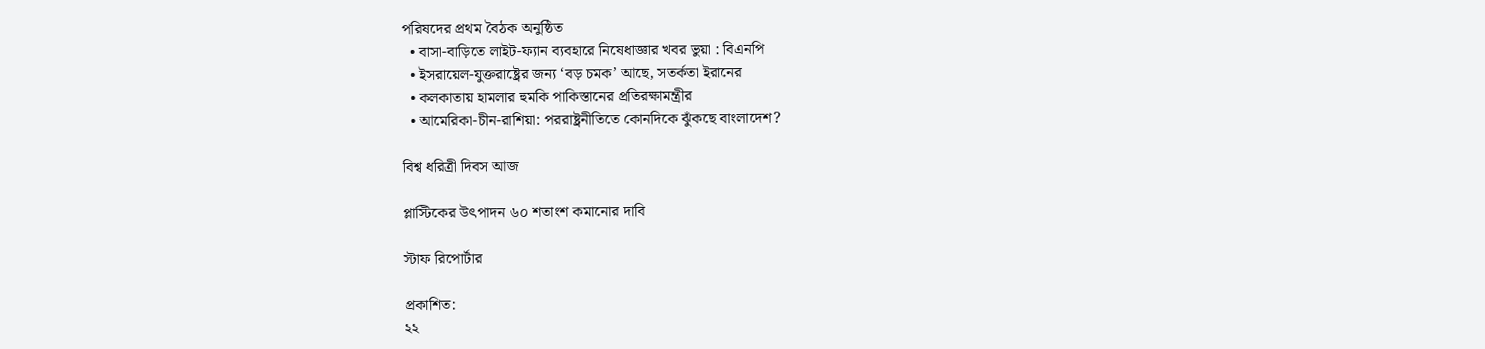পরিষদের প্রথম বৈঠক অনুষ্ঠিত
  • বাসা-বাড়িতে লাইট-ফ্যান ব্যবহারে নিষেধাজ্ঞার খবর ভুয়া : বিএনপি
  • ইসরায়েল-যুক্তরাষ্ট্রের জন্য ‘বড় চমক’ আছে, সতর্কতা ইরানের
  • কলকাতায় হামলার হুমকি পাকিস্তানের প্রতিরক্ষামন্ত্রীর
  • আমেরিকা-চীন-রাশিয়া: পররাষ্ট্রনীতিতে কোনদিকে ঝুঁকছে বাংলাদেশ?

বিশ্ব ধরিত্রী দিবস আজ

প্লাস্টিকের উৎপাদন ৬০ শতাংশ কমানোর দাবি

স্টাফ রিপোর্টার

প্রকাশিত:
২২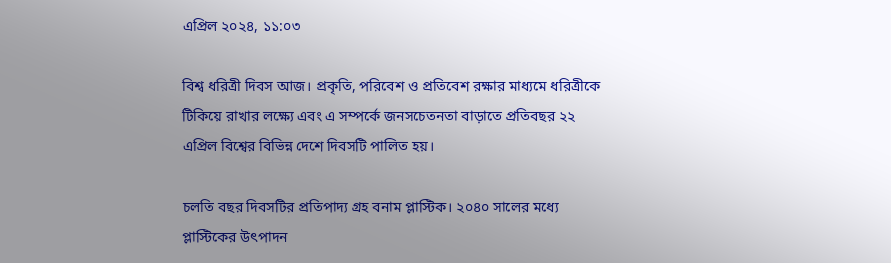এপ্রিল ২০২৪, ১১:০৩

বিশ্ব ধরিত্রী দিবস আজ। প্রকৃতি, পরিবেশ ও প্রতিবেশ রক্ষার মাধ্যমে ধরিত্রীকে টিকিয়ে রাখার লক্ষ্যে এবং এ সম্পর্কে জনসচেতনতা বাড়াতে প্রতিবছর ২২ এপ্রিল বিশ্বের বিভিন্ন দেশে দিবসটি পালিত হয়।

চলতি বছর দিবসটির প্রতিপাদ্য গ্রহ বনাম প্লাস্টিক। ২০৪০ সালের মধ্যে প্লাস্টিকের উৎপাদন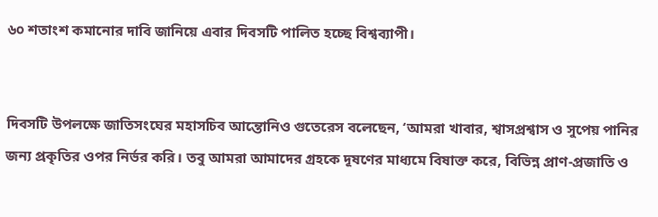৬০ শতাংশ কমানোর দাবি জানিয়ে এবার দিবসটি পালিত হচ্ছে বিশ্বব্যাপী।


দিবসটি উপলক্ষে জাতিসংঘের মহাসচিব আন্তোনিও গুতেরেস বলেছেন, ‘আমরা খাবার, শ্বাসপ্রশ্বাস ও সুপেয় পানির জন্য প্রকৃতির ওপর নির্ভর করি। তবু আমরা আমাদের গ্রহকে দূষণের মাধ্যমে বিষাক্ত করে, বিভিন্ন প্রাণ-প্রজাতি ও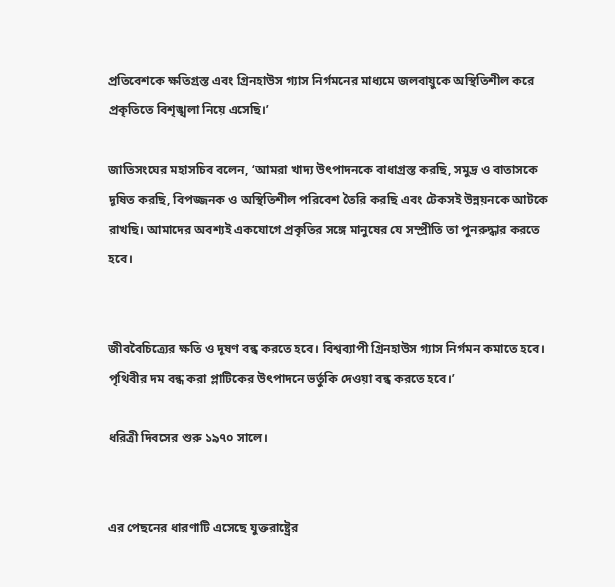প্রতিবেশকে ক্ষতিগ্রস্ত এবং গ্রিনহাউস গ্যাস নির্গমনের মাধ্যমে জলবায়ুকে অস্থিতিশীল করে প্রকৃতিতে বিশৃঙ্খলা নিয়ে এসেছি।’

জাতিসংঘের মহাসচিব বলেন, ‘আমরা খাদ্য উৎপাদনকে বাধাগ্রস্ত করছি, সমুদ্র ও বাতাসকে দূষিত করছি, বিপজ্জনক ও অস্থিতিশীল পরিবেশ তৈরি করছি এবং টেকসই উন্নয়নকে আটকে রাখছি। আমাদের অবশ্যই একযোগে প্রকৃতির সঙ্গে মানুষের যে সম্প্রীতি তা পুনরুদ্ধার করতে হবে।


জীববৈচিত্র্যের ক্ষতি ও দূষণ বন্ধ করতে হবে। বিশ্বব্যাপী গ্রিনহাউস গ্যাস নির্গমন কমাতে হবে। পৃথিবীর দম বন্ধ করা প্লাটিকের উৎপাদনে ভর্তুকি দেওয়া বন্ধ করতে হবে।’

ধরিত্রী দিবসের শুরু ১৯৭০ সালে।


এর পেছনের ধারণাটি এসেছে যুক্তরাষ্ট্রের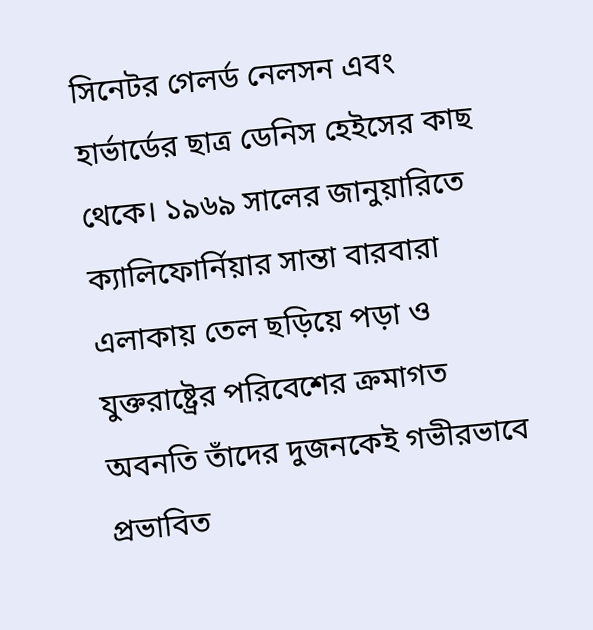সিনেটর গেলর্ড নেলসন এবং হার্ভার্ডের ছাত্র ডেনিস হেইসের কাছ থেকে। ১৯৬৯ সালের জানুয়ারিতে ক্যালিফোর্নিয়ার সান্তা বারবারা এলাকায় তেল ছড়িয়ে পড়া ও যুক্তরাষ্ট্রের পরিবেশের ক্রমাগত অবনতি তাঁদের দুজনকেই গভীরভাবে প্রভাবিত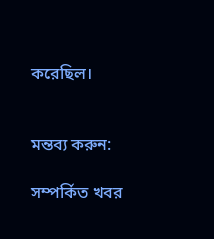করেছিল।


মন্তব্য করুন:

সম্পর্কিত খবর